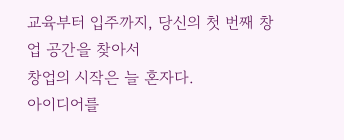교육부터 입주까지, 당신의 첫 번째 창업 공간을 찾아서
창업의 시작은 늘 혼자다.
아이디어를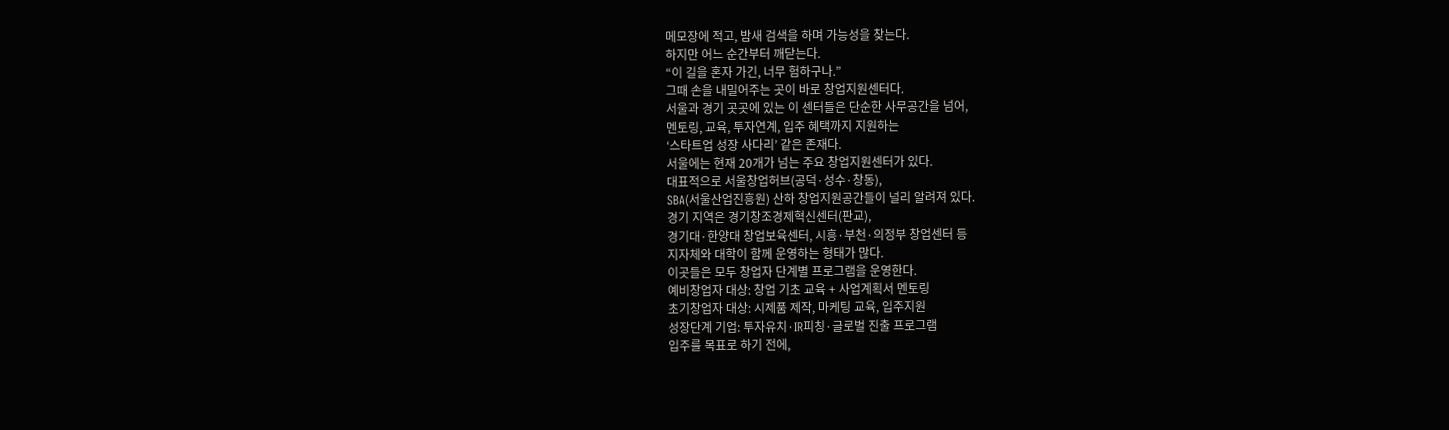메모장에 적고, 밤새 검색을 하며 가능성을 찾는다.
하지만 어느 순간부터 깨닫는다.
“이 길을 혼자 가긴, 너무 험하구나.”
그때 손을 내밀어주는 곳이 바로 창업지원센터다.
서울과 경기 곳곳에 있는 이 센터들은 단순한 사무공간을 넘어,
멘토링, 교육, 투자연계, 입주 혜택까지 지원하는
‘스타트업 성장 사다리’ 같은 존재다.
서울에는 현재 20개가 넘는 주요 창업지원센터가 있다.
대표적으로 서울창업허브(공덕·성수·창동),
SBA(서울산업진흥원) 산하 창업지원공간들이 널리 알려져 있다.
경기 지역은 경기창조경제혁신센터(판교),
경기대·한양대 창업보육센터, 시흥·부천·의정부 창업센터 등
지자체와 대학이 함께 운영하는 형태가 많다.
이곳들은 모두 창업자 단계별 프로그램을 운영한다.
예비창업자 대상: 창업 기초 교육 + 사업계획서 멘토링
초기창업자 대상: 시제품 제작, 마케팅 교육, 입주지원
성장단계 기업: 투자유치·IR피칭·글로벌 진출 프로그램
입주를 목표로 하기 전에,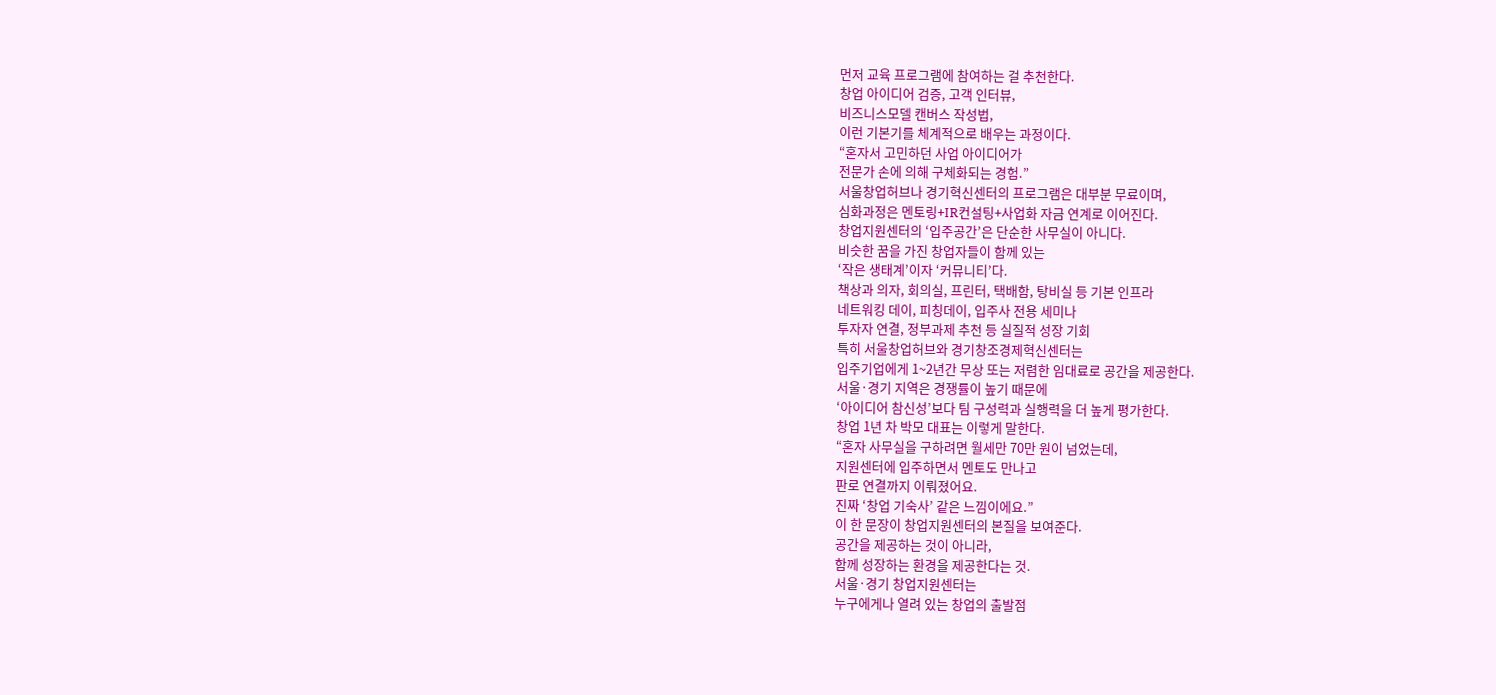먼저 교육 프로그램에 참여하는 걸 추천한다.
창업 아이디어 검증, 고객 인터뷰,
비즈니스모델 캔버스 작성법,
이런 기본기를 체계적으로 배우는 과정이다.
“혼자서 고민하던 사업 아이디어가
전문가 손에 의해 구체화되는 경험.”
서울창업허브나 경기혁신센터의 프로그램은 대부분 무료이며,
심화과정은 멘토링+IR컨설팅+사업화 자금 연계로 이어진다.
창업지원센터의 ‘입주공간’은 단순한 사무실이 아니다.
비슷한 꿈을 가진 창업자들이 함께 있는
‘작은 생태계’이자 ‘커뮤니티’다.
책상과 의자, 회의실, 프린터, 택배함, 탕비실 등 기본 인프라
네트워킹 데이, 피칭데이, 입주사 전용 세미나
투자자 연결, 정부과제 추천 등 실질적 성장 기회
특히 서울창업허브와 경기창조경제혁신센터는
입주기업에게 1~2년간 무상 또는 저렴한 임대료로 공간을 제공한다.
서울·경기 지역은 경쟁률이 높기 때문에
‘아이디어 참신성’보다 팀 구성력과 실행력을 더 높게 평가한다.
창업 1년 차 박모 대표는 이렇게 말한다.
“혼자 사무실을 구하려면 월세만 70만 원이 넘었는데,
지원센터에 입주하면서 멘토도 만나고
판로 연결까지 이뤄졌어요.
진짜 ‘창업 기숙사’ 같은 느낌이에요.”
이 한 문장이 창업지원센터의 본질을 보여준다.
공간을 제공하는 것이 아니라,
함께 성장하는 환경을 제공한다는 것.
서울·경기 창업지원센터는
누구에게나 열려 있는 창업의 출발점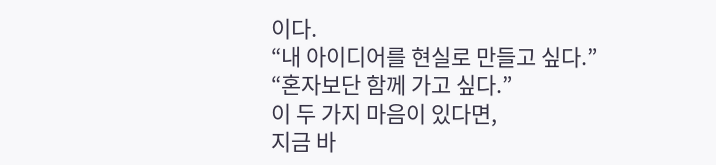이다.
“내 아이디어를 현실로 만들고 싶다.”
“혼자보단 함께 가고 싶다.”
이 두 가지 마음이 있다면,
지금 바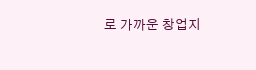로 가까운 창업지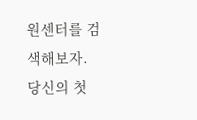원센터를 검색해보자.
당신의 첫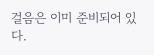걸음은 이미 준비되어 있다.